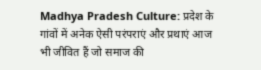Madhya Pradesh Culture: प्रदेश के गांवों में अनेक ऐसी परंपराएं और प्रथाएं आज भी जीवित हैं जो समाज की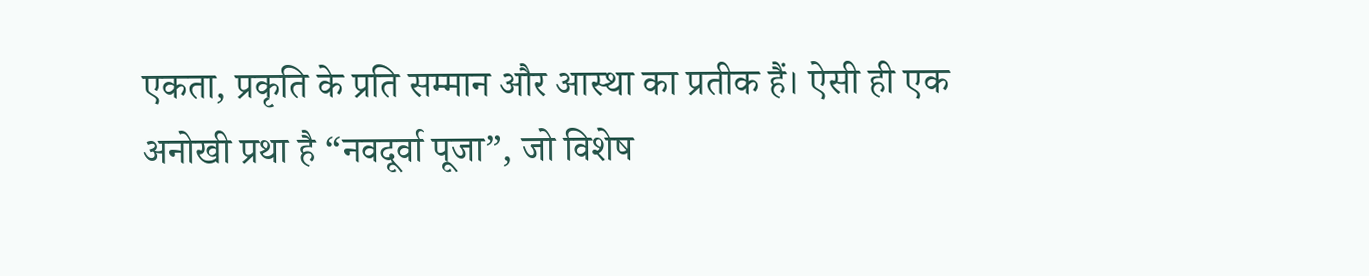एकता, प्रकृति के प्रति सम्मान और आस्था का प्रतीक हैं। ऐसी ही एक अनोखी प्रथा है “नवदूर्वा पूजा”, जो विशेष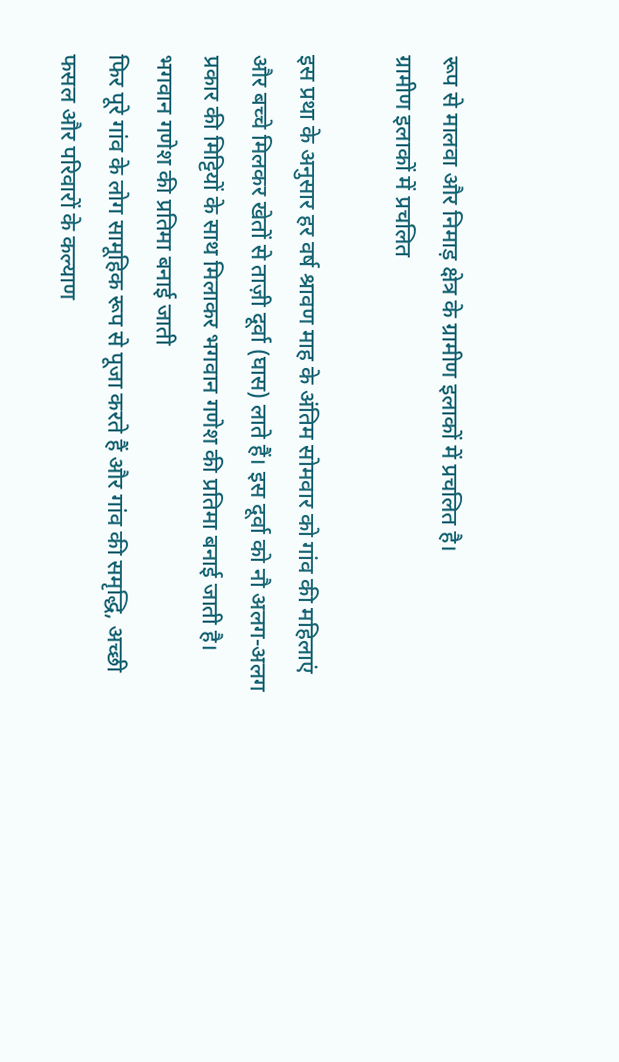रूप से मालवा और निमाड़ क्षेत्र के ग्रामीण इलाकों में प्रचलित है।
ग्रामीण इलाकों में प्रचलित

इस प्रथा के अनुसार हर वर्ष श्रावण माह के अंतिम सोमवार को गांव की महिलाएं और बच्चे मिलकर खेतों से ताज़ी दूर्वा (घास) लाते हैं। इस दूर्वा को नौ अलग-अलग प्रकार की मिट्टियों के साथ मिलाकर भगवान गणेश की प्रतिमा बनाई जाती है।
भगवान गणेश की प्रतिमा बनाई जाती
फिर पूरे गांव के लोग सामूहिक रूप से पूजा करते हैं और गांव की समृद्धि, अच्छी फसल और परिवारों के कल्याण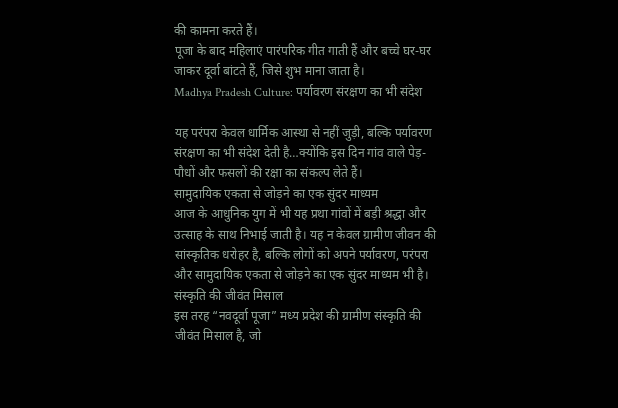की कामना करते हैं।
पूजा के बाद महिलाएं पारंपरिक गीत गाती हैं और बच्चे घर-घर जाकर दूर्वा बांटते हैं, जिसे शुभ माना जाता है।
Madhya Pradesh Culture: पर्यावरण संरक्षण का भी संदेश

यह परंपरा केवल धार्मिक आस्था से नहीं जुड़ी, बल्कि पर्यावरण संरक्षण का भी संदेश देती है…क्योंकि इस दिन गांव वाले पेड़-पौधों और फसलों की रक्षा का संकल्प लेते हैं।
सामुदायिक एकता से जोड़ने का एक सुंदर माध्यम
आज के आधुनिक युग में भी यह प्रथा गांवों में बड़ी श्रद्धा और उत्साह के साथ निभाई जाती है। यह न केवल ग्रामीण जीवन की सांस्कृतिक धरोहर है, बल्कि लोगों को अपने पर्यावरण, परंपरा और सामुदायिक एकता से जोड़ने का एक सुंदर माध्यम भी है।
संस्कृति की जीवंत मिसाल
इस तरह “नवदूर्वा पूजा” मध्य प्रदेश की ग्रामीण संस्कृति की जीवंत मिसाल है, जो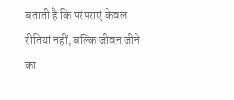बताती है कि परंपराएं केवल रीतियां नहीं, बल्कि जीवन जीने का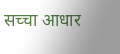सच्चा आधार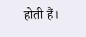होती हैं।